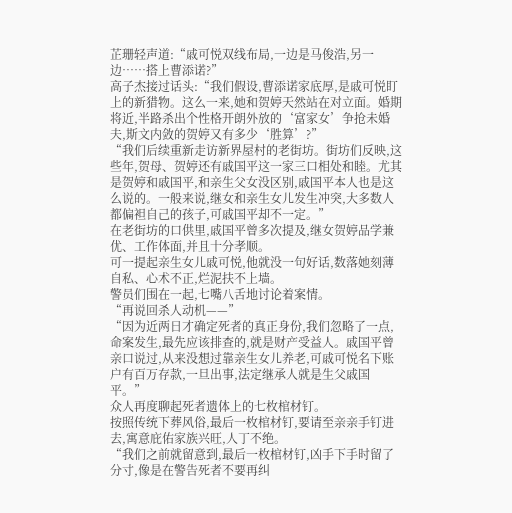芷珊轻声道:“戚可悦双线布局,一边是马俊浩,另一边……搭上曹添诺?”
高子杰接过话头:“我们假设,曹添诺家底厚,是戚可悦盯上的新猎物。这么一来,她和贺婷天然站在对立面。婚期将近,半路杀出个性格开朗外放的‘富家女’争抢未婚夫,斯文内敛的贺婷又有多少‘胜算’?”
“我们后续重新走访新界屋村的老街坊。街坊们反映,这些年,贺母、贺婷还有戚国平这一家三口相处和睦。尤其是贺婷和戚国平,和亲生父女没区别,戚国平本人也是这么说的。一般来说,继女和亲生女儿发生冲突,大多数人都偏袒自己的孩子,可戚国平却不一定。”
在老街坊的口供里,戚国平曾多次提及,继女贺婷品学兼优、工作体面,并且十分孝顺。
可一提起亲生女儿戚可悦,他就没一句好话,数落她刻薄自私、心术不正,烂泥扶不上墙。
警员们围在一起,七嘴八舌地讨论着案情。
“再说回杀人动机——”
“因为近两日才确定死者的真正身份,我们忽略了一点,命案发生,最先应该排查的,就是财产受益人。戚国平曾亲口说过,从来没想过靠亲生女儿养老,可戚可悦名下账户有百万存款,一旦出事,法定继承人就是生父戚国平。”
众人再度聊起死者遗体上的七枚棺材钉。
按照传统下葬风俗,最后一枚棺材钉,要请至亲亲手钉进去,寓意庇佑家族兴旺,人丁不绝。
“我们之前就留意到,最后一枚棺材钉,凶手下手时留了分寸,像是在警告死者不要再纠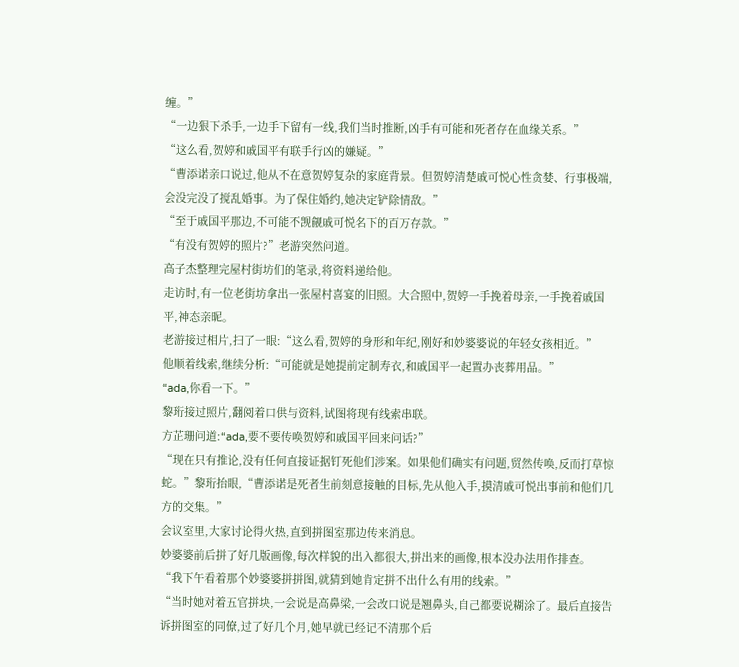缠。”
“一边狠下杀手,一边手下留有一线,我们当时推断,凶手有可能和死者存在血缘关系。”
“这么看,贺婷和戚国平有联手行凶的嫌疑。”
“曹添诺亲口说过,他从不在意贺婷复杂的家庭背景。但贺婷清楚戚可悦心性贪婪、行事极端,会没完没了搅乱婚事。为了保住婚约,她决定铲除情敌。”
“至于戚国平那边,不可能不觊觎戚可悦名下的百万存款。”
“有没有贺婷的照片?”老游突然问道。
高子杰整理完屋村街坊们的笔录,将资料递给他。
走访时,有一位老街坊拿出一张屋村喜宴的旧照。大合照中,贺婷一手挽着母亲,一手挽着戚国平,神态亲昵。
老游接过相片,扫了一眼:“这么看,贺婷的身形和年纪,刚好和妙婆婆说的年轻女孩相近。”
他顺着线索,继续分析:“可能就是她提前定制寿衣,和戚国平一起置办丧葬用品。”
“ada,你看一下。”
黎珩接过照片,翻阅着口供与资料,试图将现有线索串联。
方芷珊问道:“ada,要不要传唤贺婷和戚国平回来问话?”
“现在只有推论,没有任何直接证据钉死他们涉案。如果他们确实有问题,贸然传唤,反而打草惊蛇。”黎珩抬眼,“曹添诺是死者生前刻意接触的目标,先从他入手,摸清戚可悦出事前和他们几方的交集。”
会议室里,大家讨论得火热,直到拼图室那边传来消息。
妙婆婆前后拼了好几版画像,每次样貌的出入都很大,拼出来的画像,根本没办法用作排查。
“我下午看着那个妙婆婆拼拼图,就猜到她肯定拼不出什么有用的线索。”
“当时她对着五官拼块,一会说是高鼻梁,一会改口说是翘鼻头,自己都要说糊涂了。最后直接告诉拼图室的同僚,过了好几个月,她早就已经记不清那个后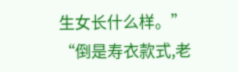生女长什么样。”
“倒是寿衣款式,老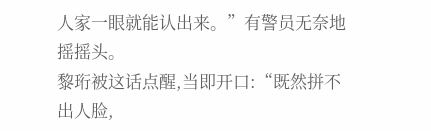人家一眼就能认出来。”有警员无奈地摇摇头。
黎珩被这话点醒,当即开口:“既然拼不出人脸,